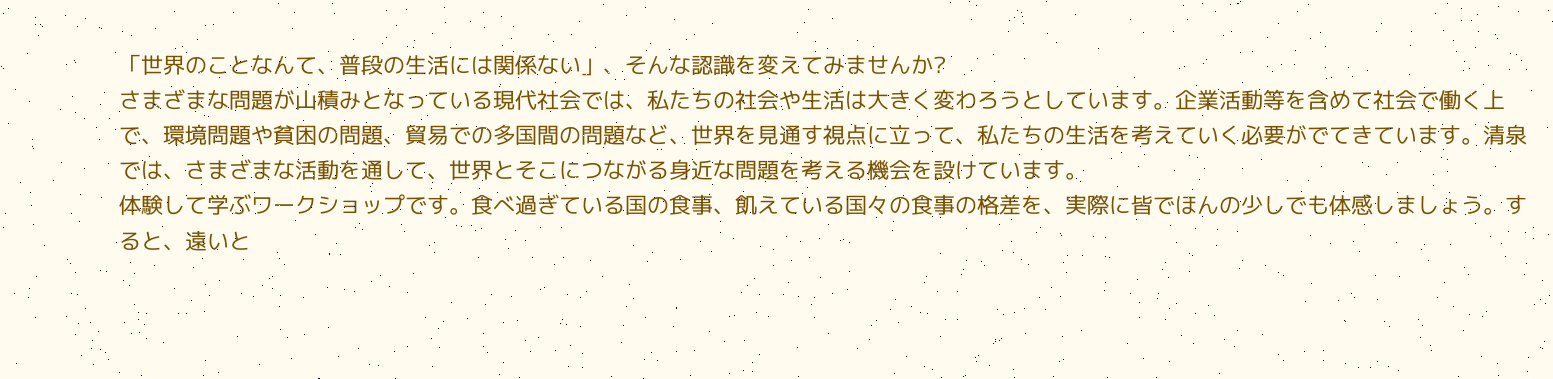「世界のことなんて、普段の生活には関係ない」、そんな認識を変えてみませんか?
さまざまな問題が山積みとなっている現代社会では、私たちの社会や生活は大きく変わろうとしています。企業活動等を含めて社会で働く上で、環境問題や貧困の問題、貿易での多国間の問題など、世界を見通す視点に立って、私たちの生活を考えていく必要がでてきています。清泉では、さまざまな活動を通して、世界とそこにつながる身近な問題を考える機会を設けています。
体験して学ぶワークショップです。食べ過ぎている国の食事、飢えている国々の食事の格差を、実際に皆でほんの少しでも体感しましょう。すると、遠いと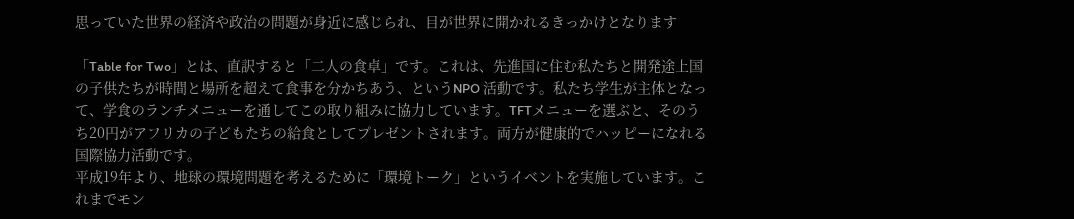思っていた世界の経済や政治の問題が身近に感じられ、目が世界に開かれるきっかけとなります

「Table for Two」とは、直訳すると「二人の食卓」です。これは、先進国に住む私たちと開発途上国の子供たちが時間と場所を超えて食事を分かちあう、というNPO 活動です。私たち学生が主体となって、学食のランチメニューを通してこの取り組みに協力しています。TFTメニューを選ぶと、そのうち20円がアフリカの子どもたちの給食としてプレゼントされます。両方が健康的でハッピーになれる国際協力活動です。
平成19年より、地球の環境問題を考えるために「環境トーク」というイベントを実施しています。これまでモン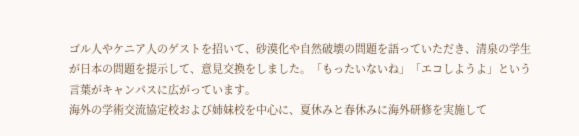ゴル人やケニア人のゲストを招いて、砂漠化や自然破壊の問題を語っていただき、清泉の学生が日本の問題を提示して、意見交換をしました。「もったいないね」「エコしようよ」という言葉がキャンパスに広がっています。
海外の学術交流協定校および姉妹校を中心に、夏休みと春休みに海外研修を実施して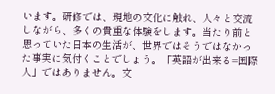います。研修では、現地の文化に触れ、人々と交流しながら、多くの貴重な体験をします。当たり前と思っていた日本の生活が、世界ではそうではなかった事実に気付くことでしょう。「英語が出来る=国際人」ではありません。文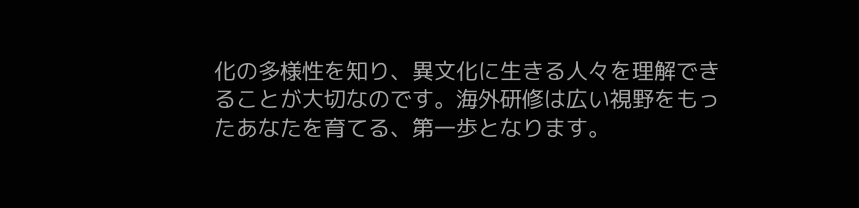化の多様性を知り、異文化に生きる人々を理解できることが大切なのです。海外研修は広い視野をもったあなたを育てる、第一歩となります。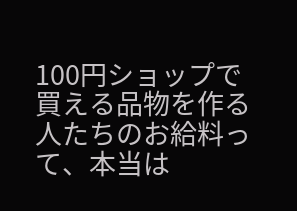100円ショップで買える品物を作る人たちのお給料って、本当は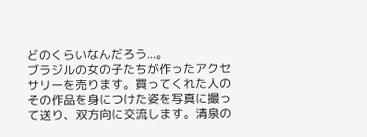どのくらいなんだろう...。
ブラジルの女の子たちが作ったアクセサリーを売ります。買ってくれた人のその作品を身につけた姿を写真に撮って送り、双方向に交流します。清泉の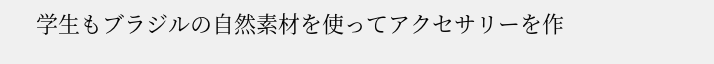学生もブラジルの自然素材を使ってアクセサリーを作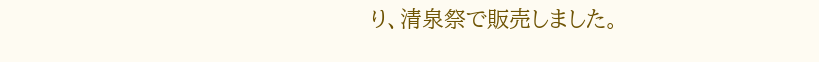り、清泉祭で販売しました。